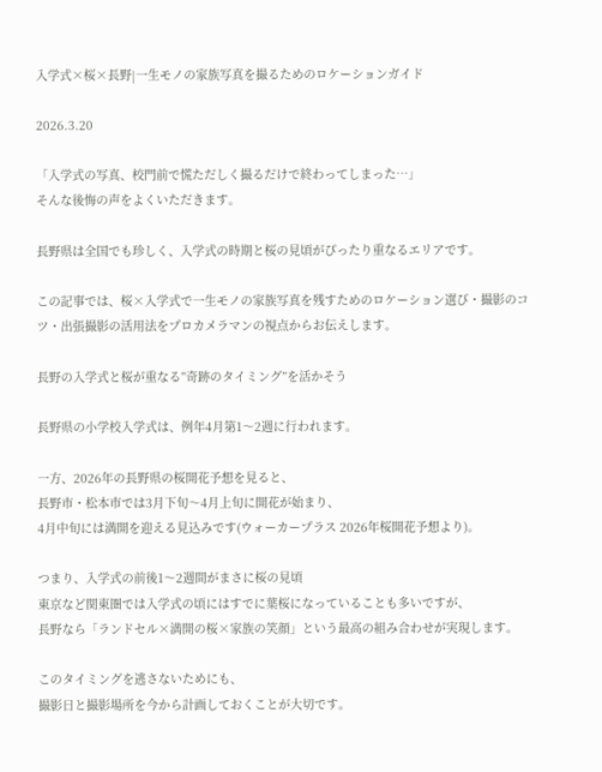入学式×桜×長野|一生モノの家族写真を撮るためのロケーションガイド

2026.3.20

「入学式の写真、校門前で慌ただしく撮るだけで終わってしまった…」
そんな後悔の声をよくいただきます。

長野県は全国でも珍しく、入学式の時期と桜の見頃がぴったり重なるエリアです。

この記事では、桜×入学式で一生モノの家族写真を残すためのロケーション選び・撮影のコツ・出張撮影の活用法をプロカメラマンの視点からお伝えします。

長野の入学式と桜が重なる”奇跡のタイミング”を活かそう

長野県の小学校入学式は、例年4月第1〜2週に行われます。

一方、2026年の長野県の桜開花予想を見ると、
長野市・松本市では3月下旬〜4月上旬に開花が始まり、
4月中旬には満開を迎える見込みです(ウォーカープラス 2026年桜開花予想より)。

つまり、入学式の前後1〜2週間がまさに桜の見頃
東京など関東圏では入学式の頃にはすでに葉桜になっていることも多いですが、
長野なら「ランドセル×満開の桜×家族の笑顔」という最高の組み合わせが実現します。

このタイミングを逃さないためにも、
撮影日と撮影場所を今から計画しておくことが大切です。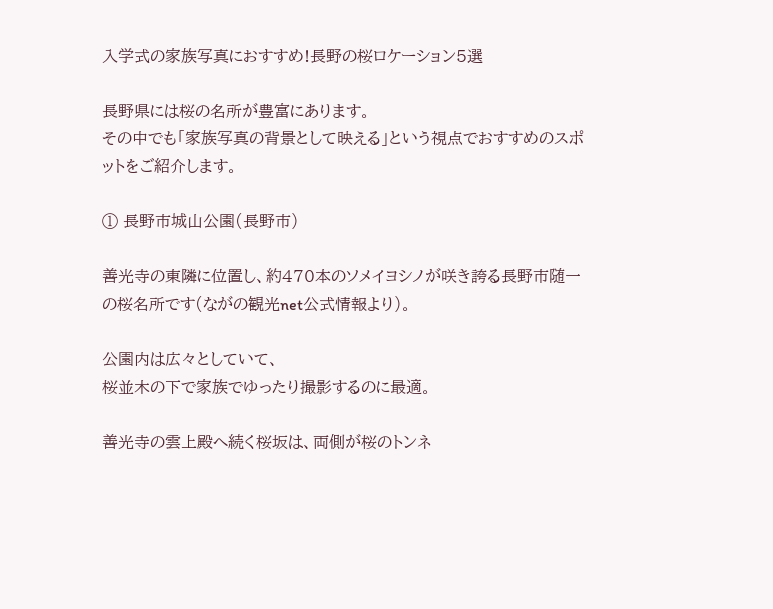入学式の家族写真におすすめ!長野の桜ロケーション5選

長野県には桜の名所が豊富にあります。
その中でも「家族写真の背景として映える」という視点でおすすめのスポットをご紹介します。

① 長野市城山公園(長野市)

善光寺の東隣に位置し、約470本のソメイヨシノが咲き誇る長野市随一の桜名所です(ながの観光net公式情報より)。

公園内は広々としていて、
桜並木の下で家族でゆったり撮影するのに最適。

善光寺の雲上殿へ続く桜坂は、両側が桜のトンネ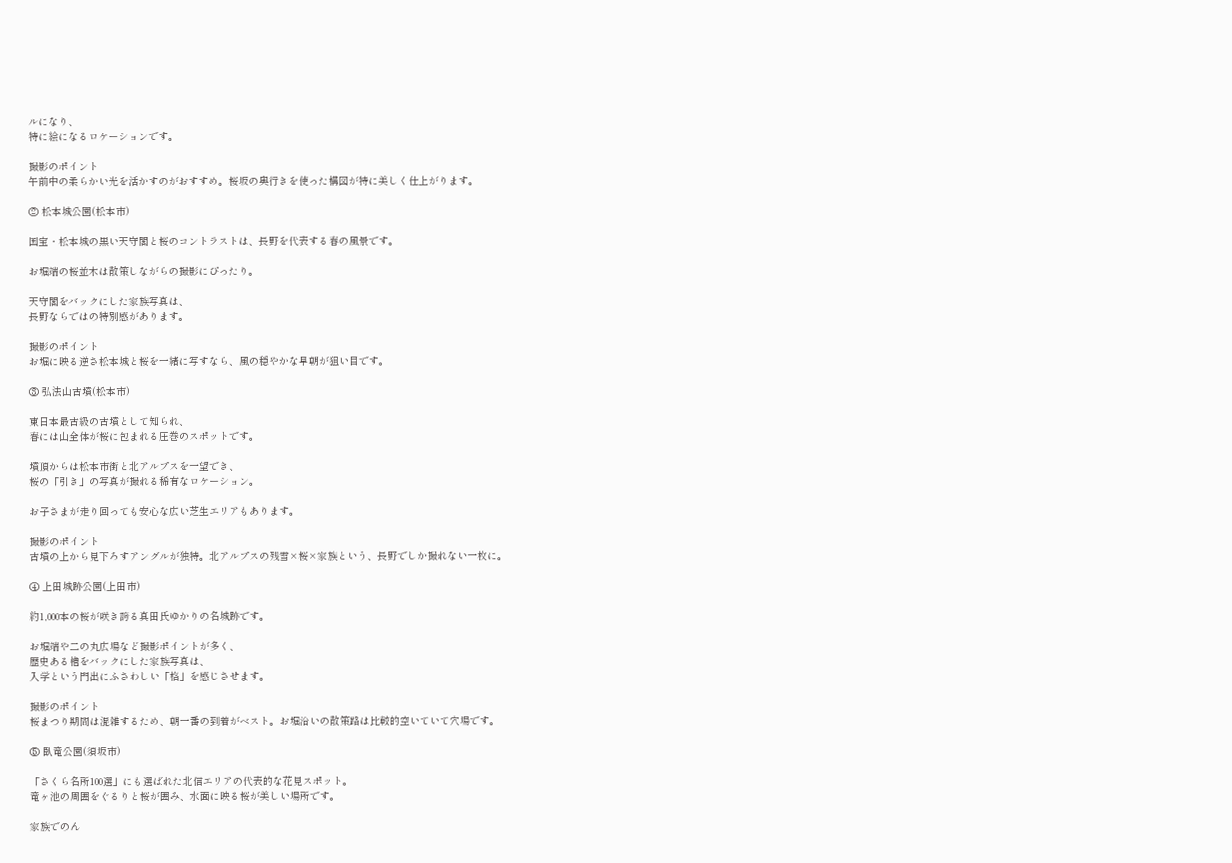ルになり、
特に絵になるロケーションです。

撮影のポイント
午前中の柔らかい光を活かすのがおすすめ。桜坂の奥行きを使った構図が特に美しく仕上がります。

② 松本城公園(松本市)

国宝・松本城の黒い天守閣と桜のコントラストは、長野を代表する春の風景です。

お堀端の桜並木は散策しながらの撮影にぴったり。

天守閣をバックにした家族写真は、
長野ならではの特別感があります。

撮影のポイント
お堀に映る逆さ松本城と桜を一緒に写すなら、風の穏やかな早朝が狙い目です。

③ 弘法山古墳(松本市)

東日本最古級の古墳として知られ、
春には山全体が桜に包まれる圧巻のスポットです。

墳頂からは松本市街と北アルプスを一望でき、
桜の「引き」の写真が撮れる稀有なロケーション。

お子さまが走り回っても安心な広い芝生エリアもあります。

撮影のポイント
古墳の上から見下ろすアングルが独特。北アルプスの残雪×桜×家族という、長野でしか撮れない一枚に。

④ 上田城跡公園(上田市)

約1,000本の桜が咲き誇る真田氏ゆかりの名城跡です。

お堀端や二の丸広場など撮影ポイントが多く、
歴史ある櫓をバックにした家族写真は、
入学という門出にふさわしい「格」を感じさせます。

撮影のポイント
桜まつり期間は混雑するため、朝一番の到着がベスト。お堀沿いの散策路は比較的空いていて穴場です。

⑤ 臥竜公園(須坂市)

「さくら名所100選」にも選ばれた北信エリアの代表的な花見スポット。
竜ヶ池の周囲をぐるりと桜が囲み、水面に映る桜が美しい場所です。

家族でのん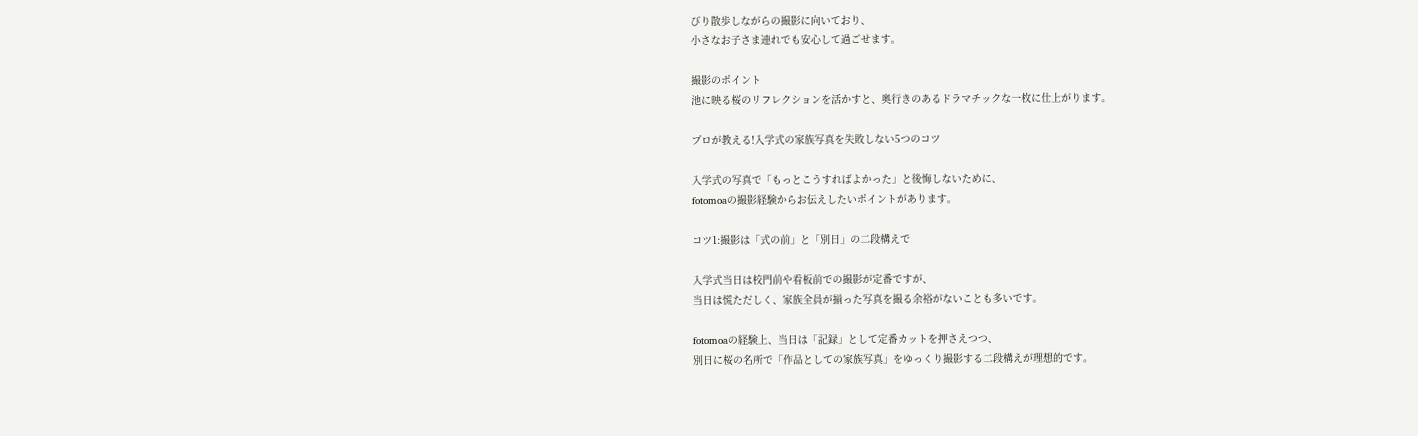びり散歩しながらの撮影に向いており、
小さなお子さま連れでも安心して過ごせます。

撮影のポイント
池に映る桜のリフレクションを活かすと、奥行きのあるドラマチックな一枚に仕上がります。

プロが教える!入学式の家族写真を失敗しない5つのコツ

入学式の写真で「もっとこうすればよかった」と後悔しないために、
fotomoaの撮影経験からお伝えしたいポイントがあります。

コツ1:撮影は「式の前」と「別日」の二段構えで

入学式当日は校門前や看板前での撮影が定番ですが、
当日は慌ただしく、家族全員が揃った写真を撮る余裕がないことも多いです。

fotomoaの経験上、当日は「記録」として定番カットを押さえつつ、
別日に桜の名所で「作品としての家族写真」をゆっくり撮影する二段構えが理想的です。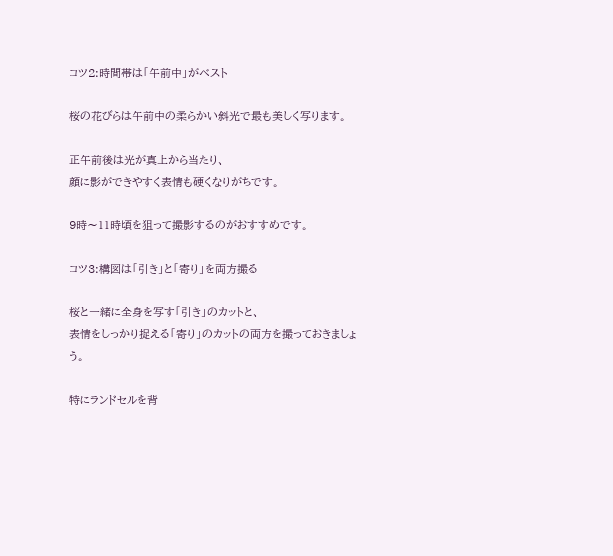コツ2:時間帯は「午前中」がベスト

桜の花びらは午前中の柔らかい斜光で最も美しく写ります。

正午前後は光が真上から当たり、
顔に影ができやすく表情も硬くなりがちです。

9時〜11時頃を狙って撮影するのがおすすめです。

コツ3:構図は「引き」と「寄り」を両方撮る

桜と一緒に全身を写す「引き」のカットと、
表情をしっかり捉える「寄り」のカットの両方を撮っておきましょう。

特にランドセルを背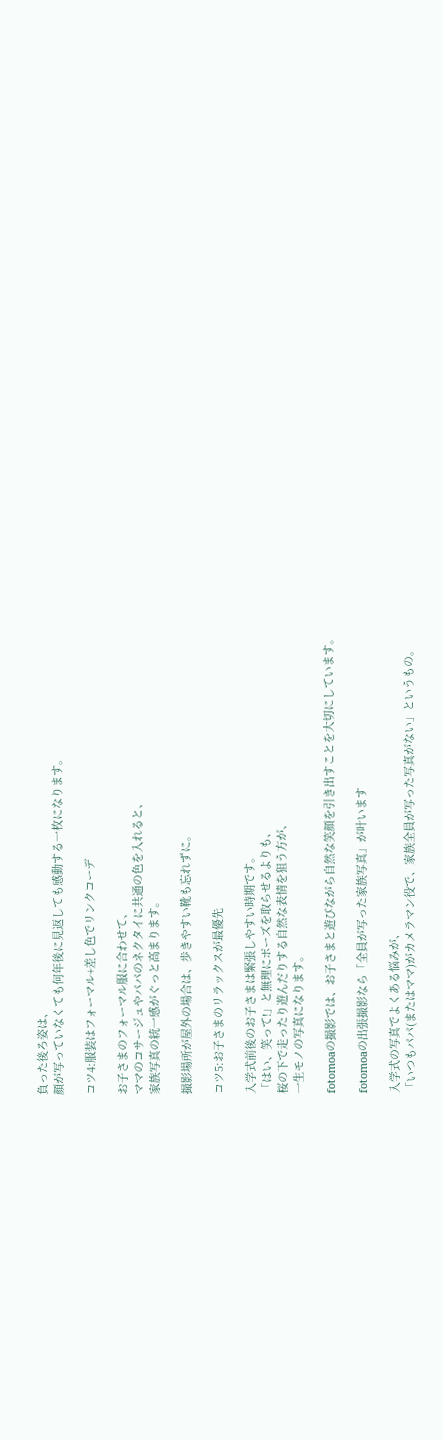負った後ろ姿は、
顔が写っていなくても何年後に見返しても感動する一枚になります。

コツ4:服装はフォーマル+差し色でリンクコーデ

お子さまのフォーマル服に合わせて、
ママのコサージュやパパのネクタイに共通の色を入れると、
家族写真の統一感がぐっと高まります。

撮影場所が屋外の場合は、歩きやすい靴も忘れずに。

コツ5:お子さまのリラックスが最優先

入学式前後のお子さまは緊張しやすい時期です。
「はい、笑って!」と無理にポーズを取らせるよりも、
桜の下で走ったり遊んだりする自然な表情を狙う方が、
一生モノの写真になります。

fotomoaの撮影では、お子さまと遊びながら自然な笑顔を引き出すことを大切にしています。

fotomoaの出張撮影なら「全員が写った家族写真」が叶います

入学式の写真でよくある悩みが、
「いつもパパ(またはママ)がカメラマン役で、家族全員が写った写真がない」というもの。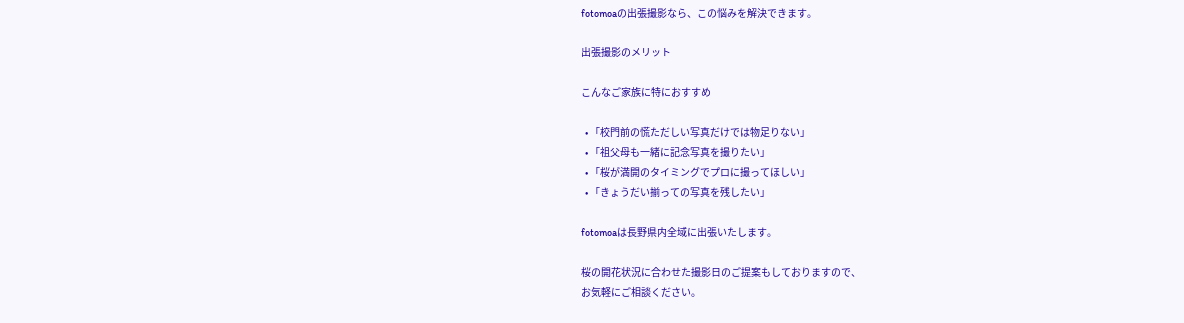fotomoaの出張撮影なら、この悩みを解決できます。

出張撮影のメリット

こんなご家族に特におすすめ

  • 「校門前の慌ただしい写真だけでは物足りない」
  • 「祖父母も一緒に記念写真を撮りたい」
  • 「桜が満開のタイミングでプロに撮ってほしい」
  • 「きょうだい揃っての写真を残したい」

fotomoaは長野県内全域に出張いたします。

桜の開花状況に合わせた撮影日のご提案もしておりますので、
お気軽にご相談ください。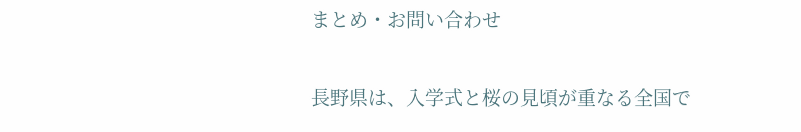まとめ・お問い合わせ

長野県は、入学式と桜の見頃が重なる全国で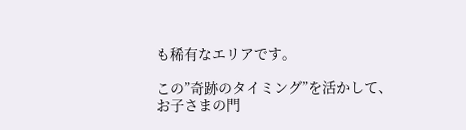も稀有なエリアです。

この”奇跡のタイミング”を活かして、
お子さまの門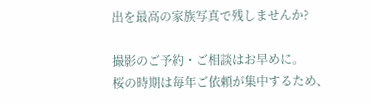出を最高の家族写真で残しませんか?

撮影のご予約・ご相談はお早めに。
桜の時期は毎年ご依頼が集中するため、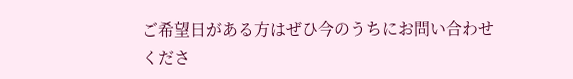ご希望日がある方はぜひ今のうちにお問い合わせくださ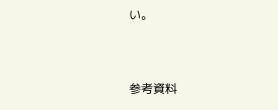い。


参考資料